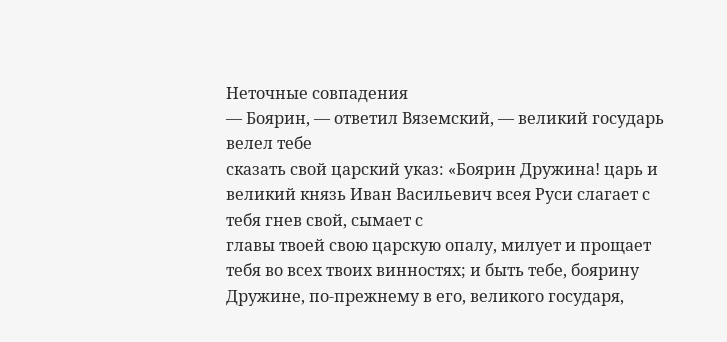Неточные совпадения
— Боярин, — ответил Вяземский, — великий государь велел тебе
сказать свой царский указ: «Боярин Дружина! царь и великий князь Иван Васильевич всея Руси слагает с тебя гнев свой, сымает с
главы твоей свою царскую опалу, милует и прощает тебя во всех твоих винностях; и быть тебе, боярину Дружине, по-прежнему в его, великого государя,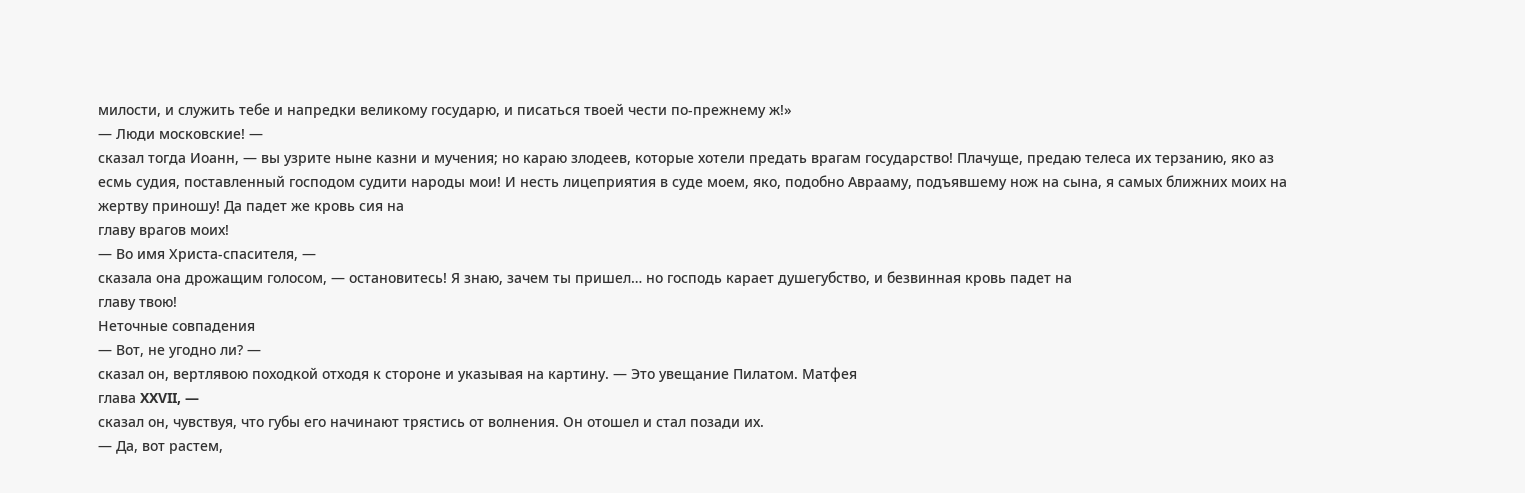милости, и служить тебе и напредки великому государю, и писаться твоей чести по-прежнему ж!»
— Люди московские! —
сказал тогда Иоанн, — вы узрите ныне казни и мучения; но караю злодеев, которые хотели предать врагам государство! Плачуще, предаю телеса их терзанию, яко аз есмь судия, поставленный господом судити народы мои! И несть лицеприятия в суде моем, яко, подобно Аврааму, подъявшему нож на сына, я самых ближних моих на жертву приношу! Да падет же кровь сия на
главу врагов моих!
— Во имя Христа-спасителя, —
сказала она дрожащим голосом, — остановитесь! Я знаю, зачем ты пришел… но господь карает душегубство, и безвинная кровь падет на
главу твою!
Неточные совпадения
— Вот, не угодно ли? —
сказал он, вертлявою походкой отходя к стороне и указывая на картину. — Это увещание Пилатом. Матфея
глава XXVII, —
сказал он, чувствуя, что губы его начинают трястись от волнения. Он отошел и стал позади их.
— Да, вот растем,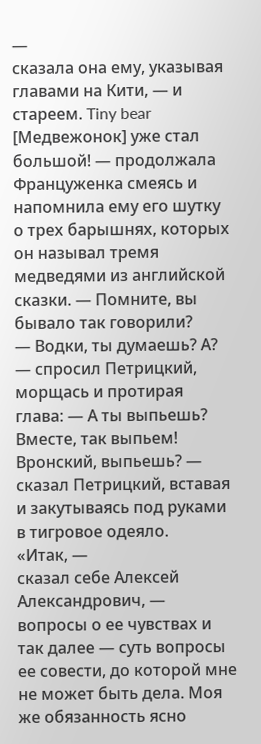—
сказала она ему, указывая
главами на Кити, — и стареем. Tiny bear [Медвежонок] уже стал большой! — продолжала Француженка смеясь и напомнила ему его шутку о трех барышнях, которых он называл тремя медведями из английской сказки. — Помните, вы бывало так говорили?
— Водки, ты думаешь? А? — спросил Петрицкий, морщась и протирая
глава: — А ты выпьешь? Вместе, так выпьем! Вронский, выпьешь? —
сказал Петрицкий, вставая и закутываясь под руками в тигровое одеяло.
«Итак, —
сказал себе Алексей Александрович, — вопросы о ее чувствах и так далее — суть вопросы ее совести, до которой мне не может быть дела. Моя же обязанность ясно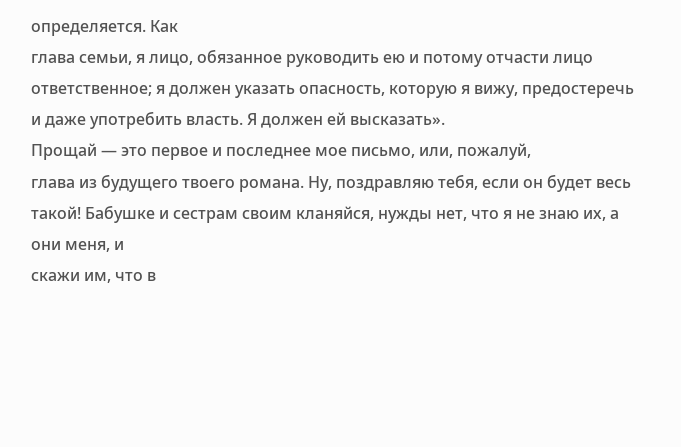определяется. Как
глава семьи, я лицо, обязанное руководить ею и потому отчасти лицо ответственное; я должен указать опасность, которую я вижу, предостеречь и даже употребить власть. Я должен ей высказать».
Прощай — это первое и последнее мое письмо, или, пожалуй,
глава из будущего твоего романа. Ну, поздравляю тебя, если он будет весь такой! Бабушке и сестрам своим кланяйся, нужды нет, что я не знаю их, а они меня, и
скажи им, что в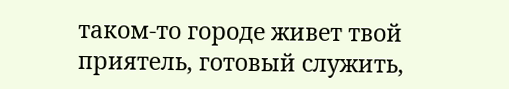таком-то городе живет твой приятель, готовый служить,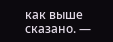как выше сказано. —